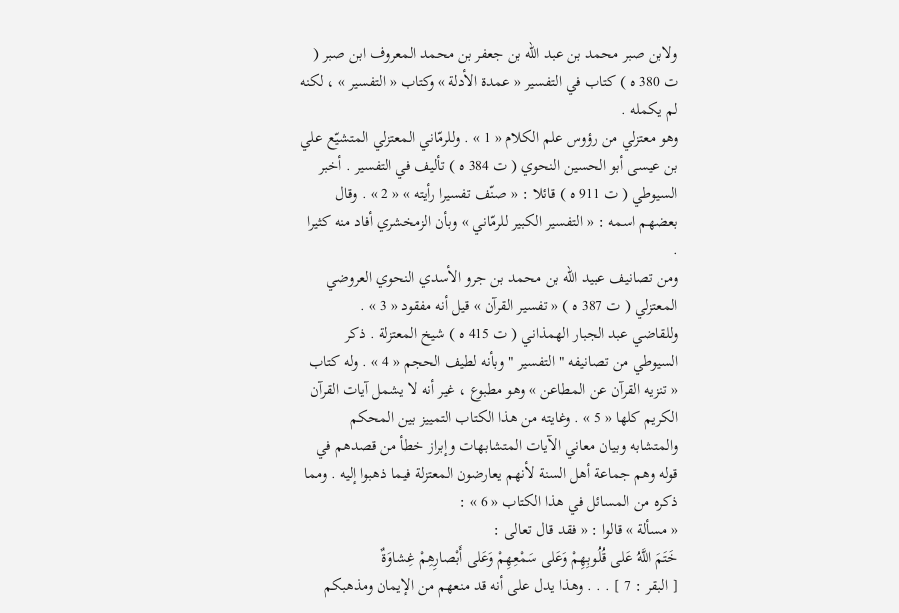ولابن صبر محمد بن عبد الله بن جعفر بن محمد المعروف ابن صبر ( ت 380 ه ) كتاب في التفسير « عمدة الأدلة » وكتاب « التفسير » ، لكنه لم يكمله .
وهو معتزلي من رؤوس علم الكلام « 1 » . وللرمّاني المعتزلي المتشيّع علي بن عيسى أبو الحسين النحوي ( ت 384 ه ) تأليف في التفسير . أخبر السيوطي ( ت 911 ه ) قائلا : « صنّف تفسيرا رأيته » « 2 » . وقال بعضهم اسمه : « التفسير الكبير للرمّاني » وبأن الزمخشري أفاد منه كثيرا .
ومن تصانيف عبيد الله بن محمد بن جرو الأسدي النحوي العروضي المعتزلي ( ت 387 ه ) « تفسير القرآن » قيل أنه مفقود « 3 » .
وللقاضي عبد الجبار الهمذاني ( ت 415 ه ) شيخ المعتزلة . ذكر السيوطي من تصانيفه " التفسير " وبأنه لطيف الحجم « 4 » . وله كتاب « تنزيه القرآن عن المطاعن » وهو مطبوع ، غير أنه لا يشمل آيات القرآن الكريم كلها « 5 » . وغايته من هذا الكتاب التمييز بين المحكم والمتشابه وبيان معاني الآيات المتشابهات وإبراز خطأ من قصدهم في قوله وهم جماعة أهل السنة لأنهم يعارضون المعتزلة فيما ذهبوا إليه . ومما ذكره من المسائل في هذا الكتاب « 6 » :
« مسألة » قالوا : « فقد قال تعالى :
خَتَمَ اللَّهُ عَلى قُلُوبِهِمْ وَعَلى سَمْعِهِمْ وَعَلى أَبْصارِهِمْ غِشاوَةٌ
[ البقر : 7 ] . . . وهذا يدل على أنه قد منعهم من الإيمان ومذهبكم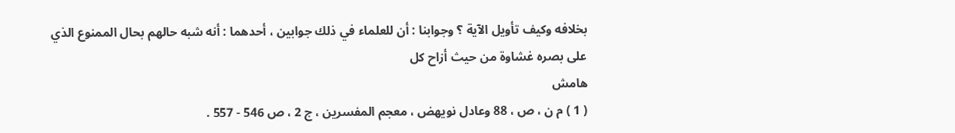بخلافه وكيف تأويل الآية ؟ وجوابنا : أن للعلماء في ذلك جوابين ، أحدهما : أنه شبه حالهم بحال الممنوع الذي على بصره غشاوة من حيث أزاح كل
هامش
( 1 ) م ن ، ص ، 88 وعادل نويهض ، معجم المفسرين ، ج 2 ، ص 546 - 557 .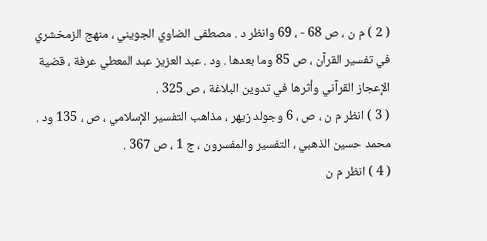( 2 ) م ن ، ص 68 - ، 69 وانظر د . مصطفى الضاوي الجويني ، منهج الزمخشري في تفسير القرآن ، ص 85 وما بعدها . ود . عبد العزيز عبد المعطي عرفة ، قضية الإعجاز القرآني وأثرها في تدوين البلاغة ، ص 325 .
( 3 ) انظر م ن ، ص ، 6 وجولد زيهر ، مذاهب التفسير الإسلامي ، ص ، 135 ود . محمد حسين الذهبي ، التفسير والمفسرون ، ج 1 ، ص 367 .
( 4 ) انظر م ن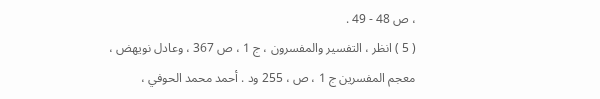، ص 48 - 49 .
( 5 ) انظر ، التفسير والمفسرون ، ج 1 ، ص 367 ، وعادل نويهض ، معجم المفسرين ج 1 ، ص ، 255 ود . أحمد محمد الحوفي ،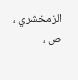الزمخشري ، ص ،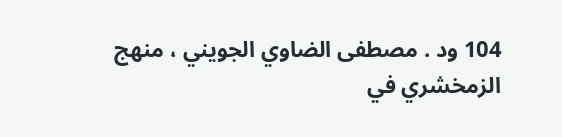104 ود . مصطفى الضاوي الجويني ، منهج الزمخشري في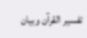تفسير القرآن وبيان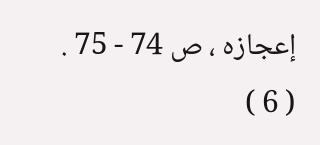إعجازه ، ص 74 - 75 .
( 6 )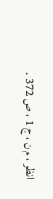انظر ، م ن ، ج 1 ، ص 372 .